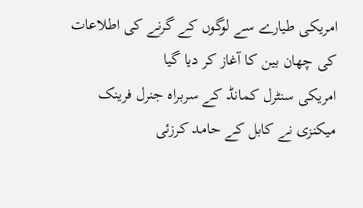امریکی طیارے سے لوگوں کے گرنے کی اطلاعات کی چھان بین کا آغاز کر دیا گیا
امریکی سنٹرل کمانڈ کے سربراہ جنرل فرینک میکنزی نے کابل کے حامد کرزئی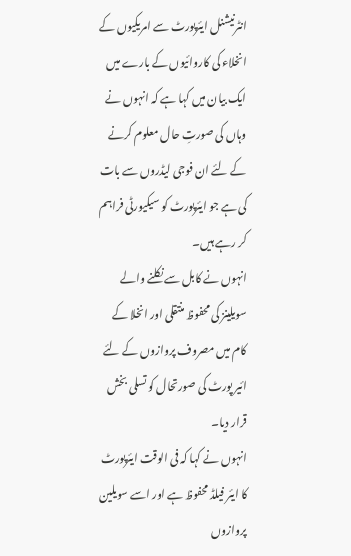انٹرنیشنل ایئرپورٹ سے امریکیوں کے انخلاء کی کاروائیوں کے بارے میں ایک بیان میں کہا ہے کہ انہوں نے وہاں کی صورتِ حال معلوم کرنے کے لئے ان فوجی لیڈروں سے بات کی ہے جو ایئرپورٹ کو سیکیورٹی فراہم کر رہے ہیں۔
انہوں نے کابل سے نکلنے والے سویلینز کی محفوظ منتقلی اور انخلا کے کام میں مصروف پروازوں کے لئے ائیر پورٹ کی صورتحال کو تسلی بخش قرار دیا۔
انہوں نے کہا کہ فی الوقت ایئرپورٹ کا ایئر فیلڈ محفوظ ہے اور اسے سویلین پروازوں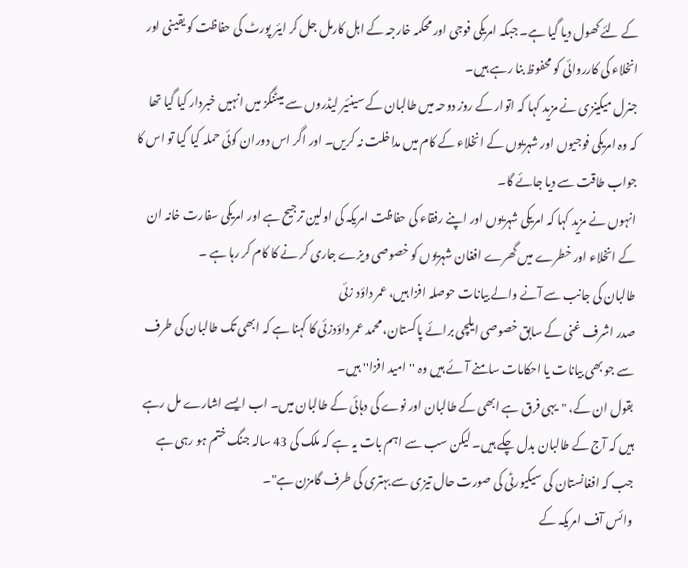کے لئے کھول دیا گیا ہے۔ جبکہ امریکی فوجی اور محکمہ خارجہ کے اہل کارمل جل کر ایئر پورٹ کی حفاظت کو یقینی اور انخلاء کی کارروائی کو محفوظ بنا رہے ہیں۔
جنرل میکینزی نے مزید کہا کہ اتوار کے روز دوحہ میں طالبان کے سینئیر لیڈروں سے میٹنگز میں انہیں خبردار کیا گیا تھا کہ وہ امریکی فوجیوں اور شہریوں کے انخلاء کے کام میں مداخلت نہ کریں۔ اور اگر اس دوران کوئی حملہ کیا گیا تو اس کا جواب طاقت سے دیا جائے گا۔
انہوں نے مزید کہا کہ امریکی شہریوں اور اپنے رفقاء کی حفاظت امریکہ کی اولین ترجیح ہے اور امریکی سفارت خانہ ان کے انخلاء اور خطرے میں گھرے افغان شہریوں کو خصوصی ویزے جاری کر نے کا کام کر رہا ہے ۔
طالبان کی جانب سے آنے والے بیانات حوصلہ افزا ہیں، عمر داؤد زئی
صدر اشرف غنی کے سابق خصوصی ایلچی برائے پاکستان، محمد عمر داؤدزئی کا کہنا ہے کہ ابھی تک طالبان کی طرف سے جو بھی بیانات یا احکامات سامنے آئے ہیں وہ ''امید افزا'' ہیں۔
بقول ان کے، "یہی فرق ہے ابھی کے طالبان اور نوے کی دہائی کے طالبان میں۔ اب ایسے اشارے مل رہے ہیں کہ آج کے طالبان بدل چکے ہیں۔ لیکن سب سے اہم بات یہ ہے کہ ملک کی 43 سالہ جنگ ختم ہو رہی ہے جب کہ افغانستان کی سیکیورٹی کی صورت حال تیزی سے بہتری کی طرف گامزن ہے"۔
وائس آف امریکہ کے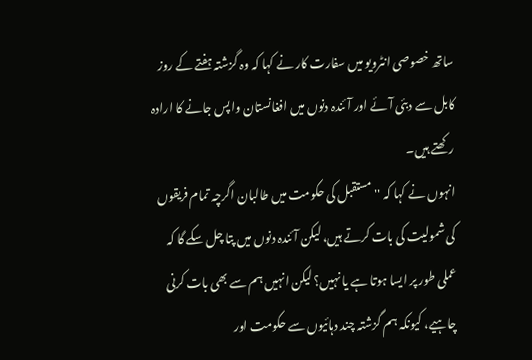ساتھ خصوصی انٹرویو میں سفارت کار نے کہا کہ وہ گزشتہ ہفتے کے روز کابل سے دبئی آئے اور آئندہ دنوں میں افغانستان واپس جانے کا ارادہ رکھتے ہیں۔
انہوں نے کہا کہ ''مستقبل کی حکومت میں طالبان اگرچہ تمام فریقوں کی شمولیت کی بات کرتے ہیں، لیکن آئندہ دنوں میں پتا چل سکے گا کہ عملی طور پر ایسا ہوتا ہے یا نہیں؟ لیکن انہیں ہم سے بھی بات کرنی چاہیے، کیونکہ ہم گزشتہ چند دہائیوں سے حکومت اور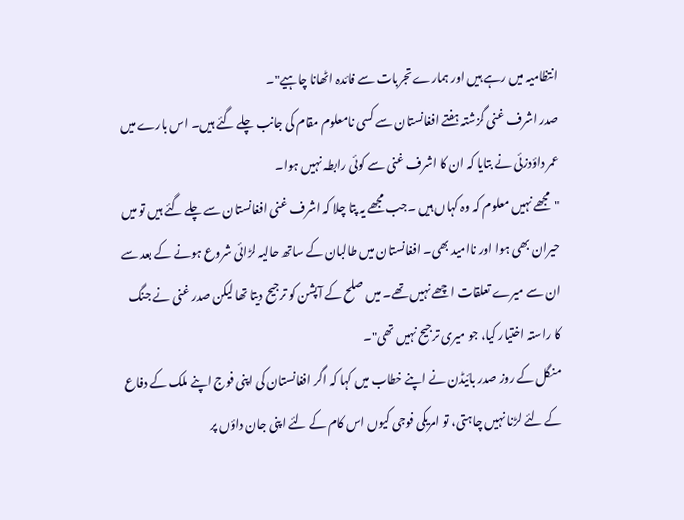انتظامیہ میں رہے ہیں اور ہمارے تجربات سے فائدہ اٹھانا چاہیے"۔
صدر اشرف غنی گزشتہ ہفتے افغانستان سے کسی نامعلوم مقام کی جانب چلے گئے ہیں۔ اس بارے میں عمر داؤدزئی نے بتایا کہ ان کا اشرف غنی سے کوئی رابطہ نہیں ہوا۔
"مجھے نہیں معلوم کہ وہ کہاں ہیں ۔جب مجھے یہ پتا چلا کہ اشرف غنی افغانستان سے چلے گئے ہیں تو میں حیران بھی ہوا اور ناامید بھی۔ افغانستان میں طالبان کے ساتھ حالیہ لڑائی شروع ہونے کے بعد سے ان سے میرے تعلقات اچھے نہیں تھے۔ میں صلح کے آپشن کو ترجیح دیتا تھا لیکن صدر غنی نے جنگ کا راستہ اختیار کیا، جو میری ترجیح نہیں تھی"۔
منگل کے روز صدر بائیڈن نے اپنے خطاب میں کہا کہ اگر افغانستان کی اپنی فوج اپنے ملک کے دفاع کے لئے لڑنا نہیں چاہتی، تو امریکی فوجی کیوں اس کام کے لئے اپنی جان داؤں پر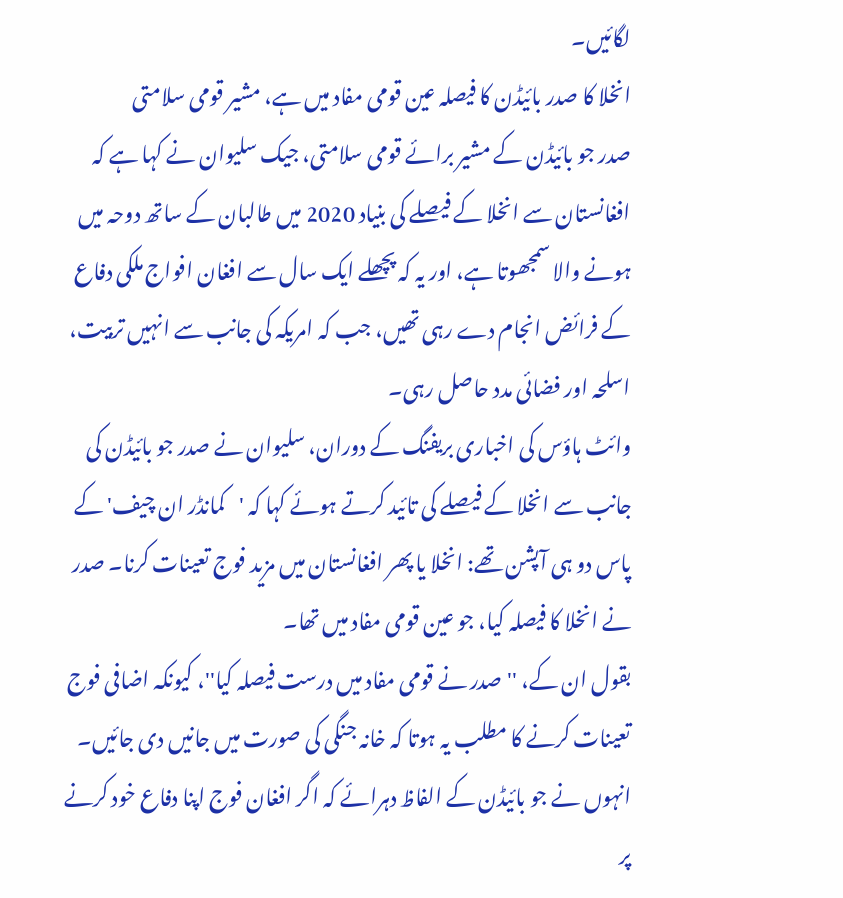لگائیں۔
انخلا کا صدر بائیڈن کا فیصلہ عین قومی مفاد میں ہے، مشیر قومی سلامتی
صدر جو بائیڈن کے مشیر برائے قومی سلامتی، جیک سلیوان نے کہا ہے کہ افغانستان سے انخلا کے فیصلے کی بنیاد 2020 میں طالبان کے ساتھ دوحہ میں ہونے والا سمجھوتا ہے، اور یہ کہ پچھلے ایک سال سے افغان افواج ملکی دفاع کے فرائض انجام دے رہی تھیں، جب کہ امریکہ کی جانب سے انہیں تربیت، اسلحہ اور فضائی مدد حاصل رہی۔
وائٹ ہاؤس کی اخباری بریفنگ کے دوران، سلیوان نے صدر جو بائیڈن کی جانب سے انخلا کے فیصلے کی تائید کرتے ہوئے کہا کہ 'کمانڈر ان چیف' کے پاس دو ہی آپشن تھے: انخلا یا پھر افغانستان میں مزید فوج تعینات کرنا۔ صدر نے انخلا کا فیصلہ کیا، جو عین قومی مفاد میں تھا۔
بقول ان کے، ''صدر نے قومی مفاد میں درست فیصلہ کیا''، کیونکہ اضافی فوج تعینات کرنے کا مطلب یہ ہوتا کہ خانہ جنگی کی صورت میں جانیں دی جائیں۔ انہوں نے جو بائیڈن کے الفاظ دہرائے کہ اگر افغان فوج اپنا دفاع خود کرنے پر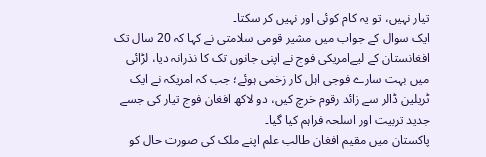تیار نہیں، تو یہ کام کوئی اور نہیں کر سکتا۔
ایک سوال کے جواب میں مشیر قومی سلامتی نے کہا کہ 20 سال تک افغانستان کے لیےامریکی فوج نے اپنی جانوں تک کا نذرانہ دیا، لڑائی میں بہت سارے فوجی اہل کار زخمی ہوئے؛ جب کہ امریکہ نے ایک ٹریلین ڈالر سے زائد رقوم خرچ کیں، دو لاکھ افغان فوج تیار کی جسے جدید تربیت اور اسلحہ فراہم کیا گیا۔
پاکستان میں مقیم افغان طالب علم اپنے ملک کی صورت حال کو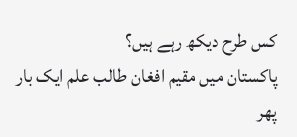کس طرح دیکھ رہے ہیں؟
پاکستان میں مقیم افغان طالب علم ایک بار پھر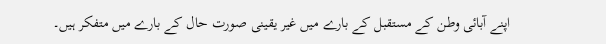اپنے آبائی وطن کے مستقبل کے بارے میں غیر یقینی صورت حال کے بارے میں متفکر ہیں۔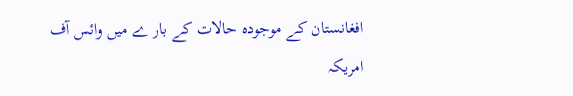افغانستان کے موجودہ حالات کے بار ے میں وائس آف امریکہ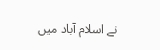نے اسلام آباد میں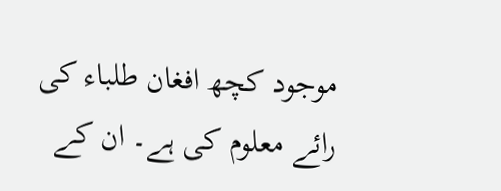موجود کچھ افغان طلباء کی رائے معلوم کی ہے۔ ان کے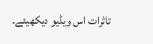تاثرات اس ویڈیو دیکھیئے۔